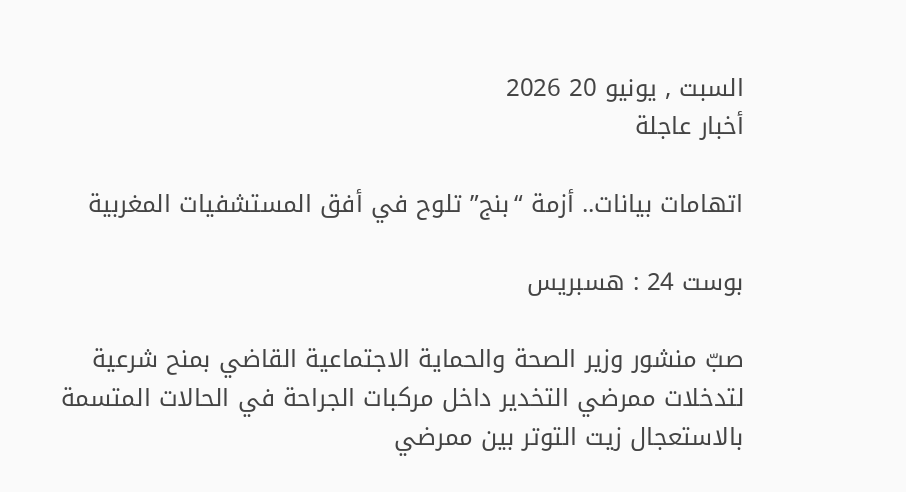السبت , يونيو 20 2026
أخبار عاجلة

اتهامات بيانات.. أزمة “بنج” تلوح في أفق المستشفيات المغربية

بوست 24 : هسبريس

صبّ منشور وزير الصحة والحماية الاجتماعية القاضي بمنح شرعية لتدخلات ممرضي التخدير داخل مركبات الجراحة في الحالات المتسمة بالاستعجال زيت التوتر بين ممرضي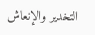التخدير والإنعاش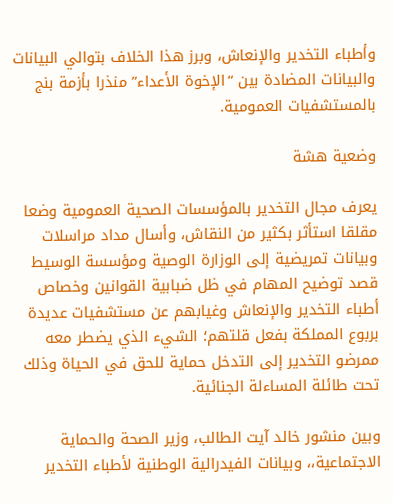وأطباء التخدير والإنعاش، وبرز هذا الخلاف بتوالي البيانات والبيانات المضادة بين “الإخوة الأعداء” منذرا بأزمة بنج بالمستشفيات العمومية.

وضعية هشة

يعرف مجال التخدير بالمؤسسات الصحية العمومية وضعا مقلقا استأثر بكثير من النقاش، وأسال مداد مراسلات وبيانات تمريضية إلى الوزارة الوصية ومؤسسة الوسيط قصد توضيح المهام في ظل ضبابية القوانين وخصاص أطباء التخدير والإنعاش وغيابهم عن مستشفيات عديدة بربوع المملكة بفعل قلتهم؛ الشيء الذي يضطر معه ممرضو التخدير إلى التدخل حماية للحق في الحياة وذلك تحت طائلة المساءلة الجنائية.

وبين منشور خالد آيت الطالب، وزير الصحة والحماية الاجتماعية،، وبيانات الفيدرالية الوطنية لأطباء التخدير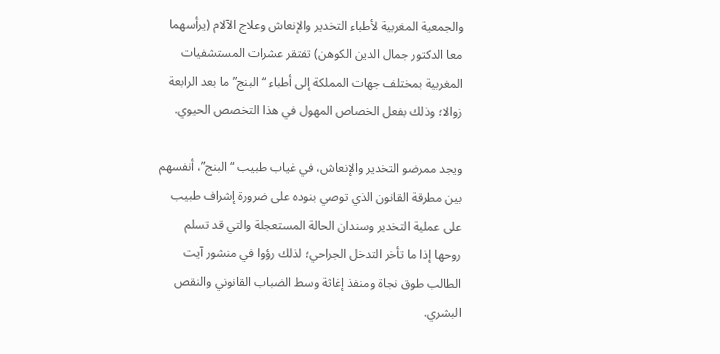والجمعية المغربية لأطباء التخدير والإنعاش وعلاج الآلام (يرأسهما معا الدكتور جمال الدين الكوهن) تفتقر عشرات المستشفيات المغربية بمختلف جهات المملكة إلى أطباء “البنج” ما بعد الرابعة زوالا؛ وذلك بفعل الخصاص المهول في هذا التخصص الحيوي.

ويجد ممرضو التخدير والإنعاش، في غياب طبيب “البنج”، أنفسهم بين مطرقة القانون الذي توصي بنوده على ضرورة إشراف طبيب على عملية التخدير وسندان الحالة المستعجلة والتي قد تسلم روحها إذا ما تأخر التدخل الجراحي؛ لذلك رؤوا في منشور آيت الطالب طوق نجاة ومنفذ إغاثة وسط الضباب القانوني والنقص البشري.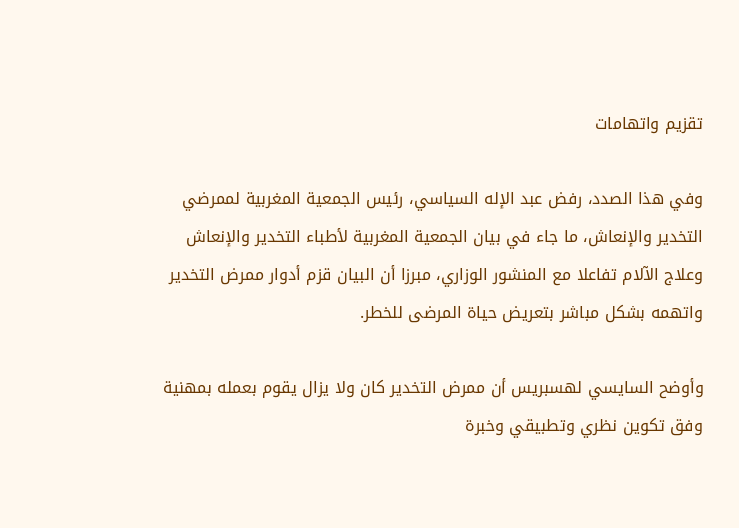تقزيم واتهامات

وفي هذا الصدد، رفض عبد الإله السياسي، رئيس الجمعية المغربية لممرضي التخدير والإنعاش، ما جاء في بيان الجمعية المغربية لأطباء التخدير والإنعاش وعلاج الآلام تفاعلا مع المنشور الوزاري، مبرزا أن البيان قزم أدوار ممرض التخدير واتهمه بشكل مباشر بتعريض حياة المرضى للخطر.

وأوضح السايسي لهسبريس أن ممرض التخدير كان ولا يزال يقوم بعمله بمهنية وفق تكوين نظري وتطبيقي وخبرة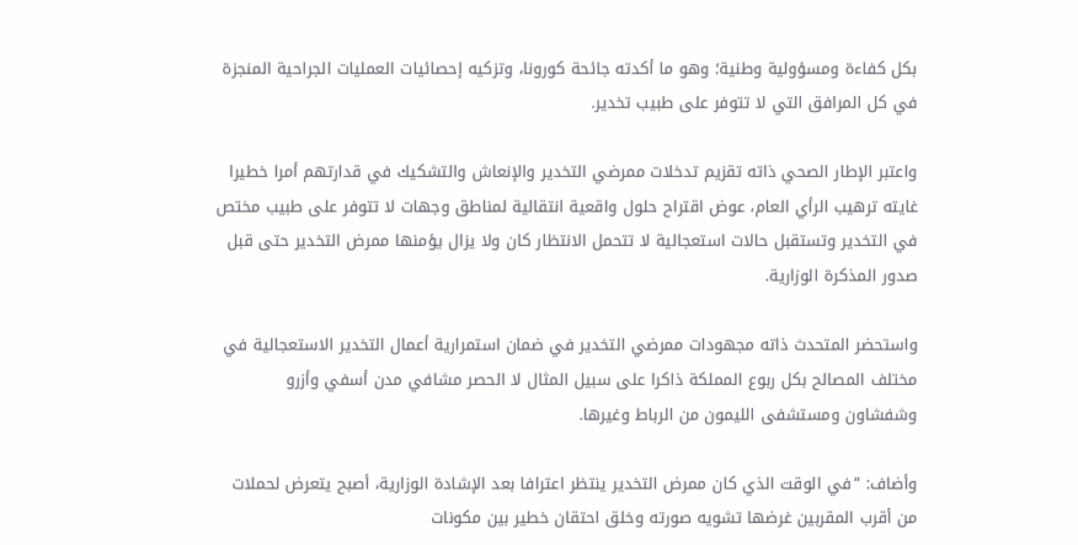بكل كفاءة ومسؤولية وطنية؛ وهو ما أكدته جائحة كورونا، وتزكيه إحصائيات العمليات الجراحية المنجزة في كل المرافق التي لا تتوفر على طبيب تخدير.

واعتبر الإطار الصحي ذاته تقزيم تدخلات ممرضي التخدير والإنعاش والتشكيك في قدارتهم أمرا خطيرا غايته ترهيب الرأي العام، عوض اقتراح حلول واقعية انتقالية لمناطق وجهات لا تتوفر على طبيب مختص في التخدير وتستقبل حالات استعجالية لا تتحمل الانتظار كان ولا يزال يؤمنها ممرض التخدير حتى قبل صدور المذكرة الوزارية.

واستحضر المتحدث ذاته مجهودات ممرضي التخدير في ضمان استمرارية أعمال التخدير الاستعجالية في مختلف المصالح بكل ربوع المملكة ذاكرا على سبيل المثال لا الحصر مشافي مدن أسفي وأزرو وشفشاون ومستشفى الليمون من الرباط وغيرها.

وأضاف: “في الوقت الذي كان ممرض التخدير ينتظر اعترافا بعد الإشادة الوزارية، أصبح يتعرض لحملات من أقرب المقربين غرضها تشويه صورته وخلق احتقان خطير بين مكونات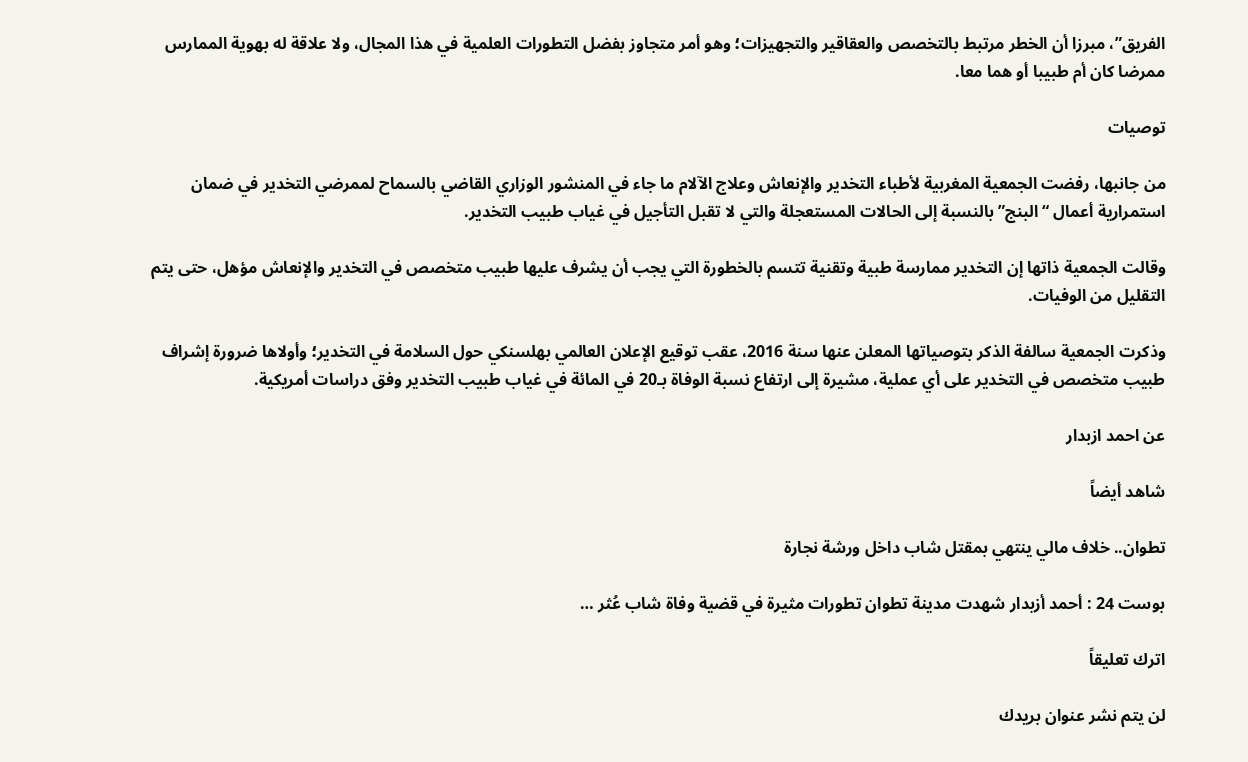الفريق”، مبرزا أن الخطر مرتبط بالتخصص والعقاقير والتجهيزات؛ وهو أمر متجاوز بفضل التطورات العلمية في هذا المجال، ولا علاقة له بهوية الممارس ممرضا كان أم طبيبا أو هما معا.

توصيات

من جانبها، رفضت الجمعية المغربية لأطباء التخدير والإنعاش وعلاج الآلام ما جاء في المنشور الوزاري القاضي بالسماح لممرضي التخدير في ضمان استمرارية أعمال “البنج” بالنسبة إلى الحالات المستعجلة والتي لا تقبل التأجيل في غياب طبيب التخدير.

وقالت الجمعية ذاتها إن التخدير ممارسة طبية وتقنية تتسم بالخطورة التي يجب أن يشرف عليها طبيب متخصص في التخدير والإنعاش مؤهل، حتى يتم التقليل من الوفيات.

وذكرت الجمعية سالفة الذكر بتوصياتها المعلن عنها سنة 2016، عقب توقيع الإعلان العالمي بهلسنكي حول السلامة في التخدير؛ وأولاها ضرورة إشراف طبيب متخصص في التخدير على أي عملية، مشيرة إلى ارتفاع نسبة الوفاة بـ20 في المائة في غياب طبيب التخدير وفق دراسات أمريكية.

عن احمد ازبدار

شاهد أيضاً

تطوان.. خلاف مالي ينتهي بمقتل شاب داخل ورشة نجارة

بوست 24 : أحمد أزبدار شهدت مدينة تطوان تطورات مثيرة في قضية وفاة شاب عُثر …

اترك تعليقاً

لن يتم نشر عنوان بريدك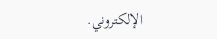الإلكتروني.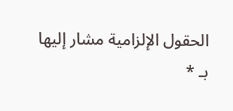الحقول الإلزامية مشار إليها بـ *